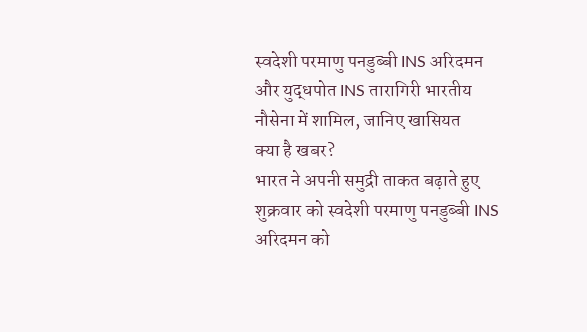स्वदेशी परमाणु पनडुब्बी INS अरिदमन और युद्धपोत INS तारागिरी भारतीय नौसेना में शामिल, जानिए खासियत
क्या है खबर?
भारत ने अपनी समुद्री ताकत बढ़ाते हुए शुक्रवार को स्वदेशी परमाणु पनडुब्बी INS अरिदमन को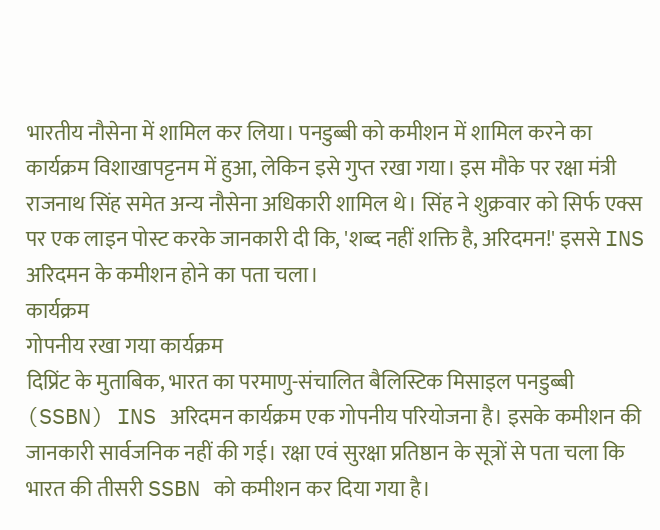भारतीय नौसेना में शामिल कर लिया। पनडुब्बी को कमीशन में शामिल करने का कार्यक्रम विशाखापट्टनम में हुआ, लेकिन इसे गुप्त रखा गया। इस मौके पर रक्षा मंत्री राजनाथ सिंह समेत अन्य नौसेना अधिकारी शामिल थे। सिंह ने शुक्रवार को सिर्फ एक्स पर एक लाइन पोस्ट करके जानकारी दी कि, 'शब्द नहीं शक्ति है, अरिदमन!' इससे INS अरिदमन के कमीशन होने का पता चला।
कार्यक्रम
गोपनीय रखा गया कार्यक्रम
दिप्रिंट के मुताबिक, भारत का परमाणु-संचालित बैलिस्टिक मिसाइल पनडुब्बी (SSBN) INS अरिदमन कार्यक्रम एक गोपनीय परियोजना है। इसके कमीशन की जानकारी सार्वजनिक नहीं की गई। रक्षा एवं सुरक्षा प्रतिष्ठान के सूत्रों से पता चला कि भारत की तीसरी SSBN को कमीशन कर दिया गया है।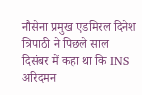नौसेना प्रमुख एडमिरल दिनेश त्रिपाठी ने पिछले साल दिसंबर में कहा था कि INS अरिदमन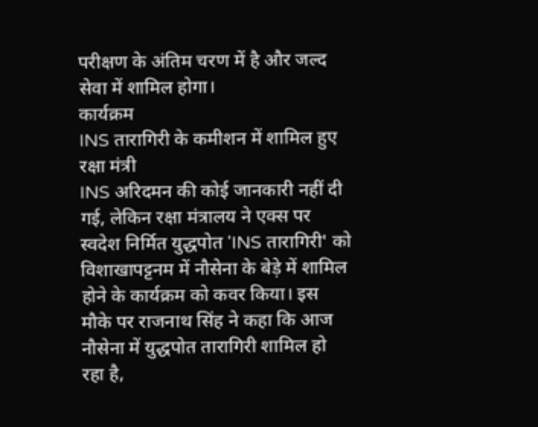परीक्षण के अंतिम चरण में है और जल्द सेवा में शामिल होगा।
कार्यक्रम
INS तारागिरी के कमीशन में शामिल हुए रक्षा मंत्री
INS अरिदमन की कोई जानकारी नहीं दी गई, लेकिन रक्षा मंत्रालय ने एक्स पर स्वदेश निर्मित युद्धपोत 'INS तारागिरी' को विशाखापट्टनम में नौसेना के बेड़े में शामिल होने के कार्यक्रम को कवर किया। इस मौके पर राजनाथ सिंह ने कहा कि आज नौसेना में युद्धपोत तारागिरी शामिल हो रहा है,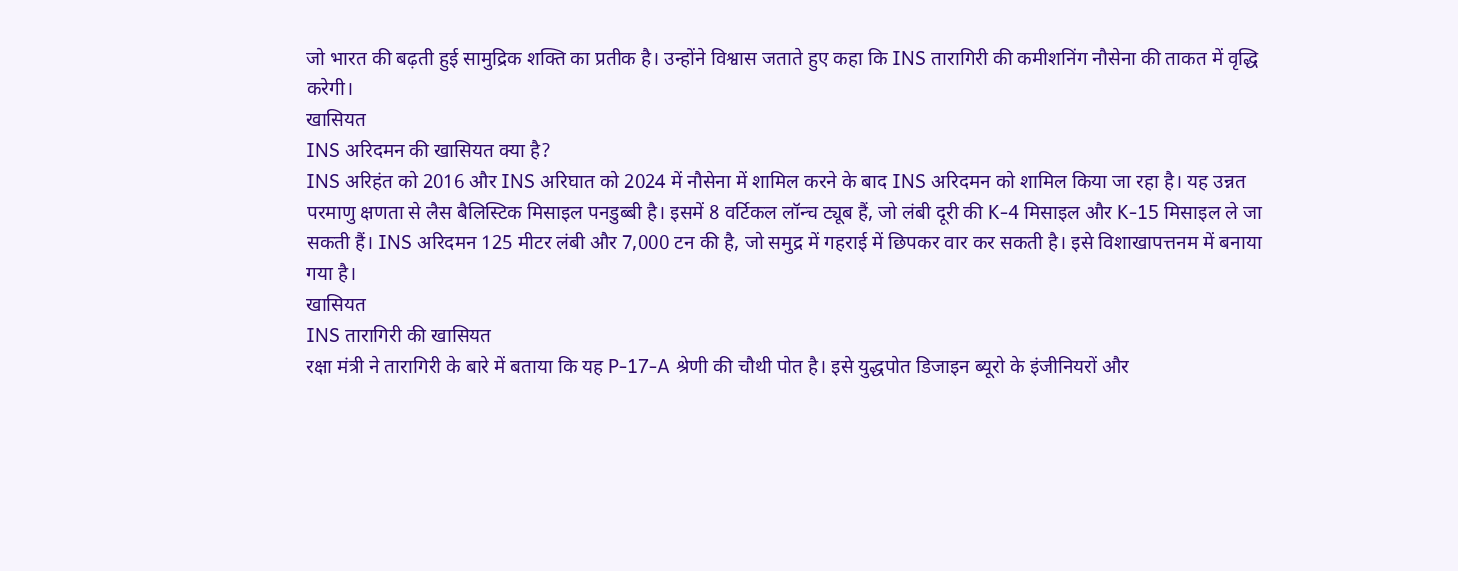जो भारत की बढ़ती हुई सामुद्रिक शक्ति का प्रतीक है। उन्होंने विश्वास जताते हुए कहा कि INS तारागिरी की कमीशनिंग नौसेना की ताकत में वृद्धि करेगी।
खासियत
INS अरिदमन की खासियत क्या है?
INS अरिहंत को 2016 और INS अरिघात को 2024 में नौसेना में शामिल करने के बाद INS अरिदमन को शामिल किया जा रहा है। यह उन्नत परमाणु क्षणता से लैस बैलिस्टिक मिसाइल पनडुब्बी है। इसमें 8 वर्टिकल लॉन्च ट्यूब हैं, जो लंबी दूरी की K-4 मिसाइल और K-15 मिसाइल ले जा सकती हैं। INS अरिदमन 125 मीटर लंबी और 7,000 टन की है, जो समुद्र में गहराई में छिपकर वार कर सकती है। इसे विशाखापत्तनम में बनाया गया है।
खासियत
INS तारागिरी की खासियत
रक्षा मंत्री ने तारागिरी के बारे में बताया कि यह P-17-A श्रेणी की चौथी पोत है। इसे युद्धपोत डिजाइन ब्यूरो के इंजीनियरों और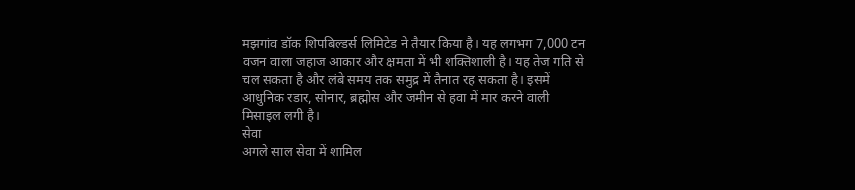मझगांव डॉक शिपबिल्डर्स लिमिटेड ने तैयार किया है। यह लगभग 7,000 टन वजन वाला जहाज आकार और क्षमता में भी शक्तिशाली है। यह तेज गति से चल सकता है और लंबे समय तक समुद्र में तैनात रह सकता है। इसमें आधुनिक रडार, सोनार, ब्रह्मोस और जमीन से हवा में मार करने वाली मिसाइल लगी है।
सेवा
अगले साल सेवा में शामिल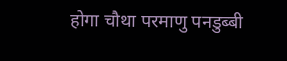होगा चौथा परमाणु पनडुब्बी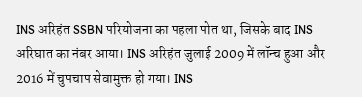INS अरिहंत SSBN परियोजना का पहला पोत था, जिसके बाद INS अरिघात का नंबर आया। INS अरिहंत जुलाई 2009 में लॉन्च हुआ और 2016 में चुपचाप सेवामुक्त हो गया। INS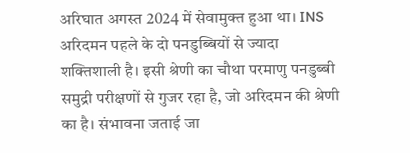अरिघात अगस्त 2024 में सेवामुक्त हुआ था। INS अरिदमन पहले के दो पनडुब्बियों से ज्यादा शक्तिशाली है। इसी श्रेणी का चौथा परमाणु पनडुब्बी समुद्री परीक्षणों से गुजर रहा है, जो अरिदमन की श्रेणी का है। संभावना जताई जा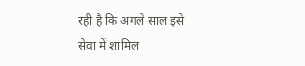रही है कि अगले साल इसे सेवा में शामिल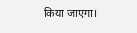किया जाएगा।